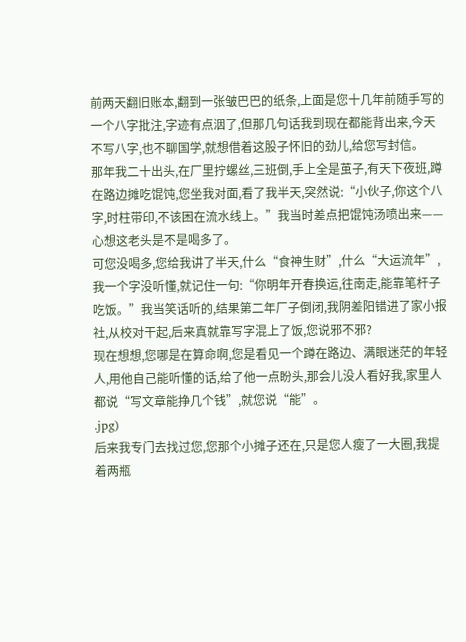前两天翻旧账本,翻到一张皱巴巴的纸条,上面是您十几年前随手写的一个八字批注,字迹有点洇了,但那几句话我到现在都能背出来,今天不写八字,也不聊国学,就想借着这股子怀旧的劲儿,给您写封信。
那年我二十出头,在厂里拧螺丝,三班倒,手上全是茧子,有天下夜班,蹲在路边摊吃馄饨,您坐我对面,看了我半天,突然说:“小伙子,你这个八字,时柱带印,不该困在流水线上。”我当时差点把馄饨汤喷出来——心想这老头是不是喝多了。
可您没喝多,您给我讲了半天,什么“食神生财”,什么“大运流年”,我一个字没听懂,就记住一句:“你明年开春换运,往南走,能靠笔杆子吃饭。”我当笑话听的,结果第二年厂子倒闭,我阴差阳错进了家小报社,从校对干起,后来真就靠写字混上了饭,您说邪不邪?
现在想想,您哪是在算命啊,您是看见一个蹲在路边、满眼迷茫的年轻人,用他自己能听懂的话,给了他一点盼头,那会儿没人看好我,家里人都说“写文章能挣几个钱”,就您说“能”。
.jpg)
后来我专门去找过您,您那个小摊子还在,只是您人瘦了一大圈,我提着两瓶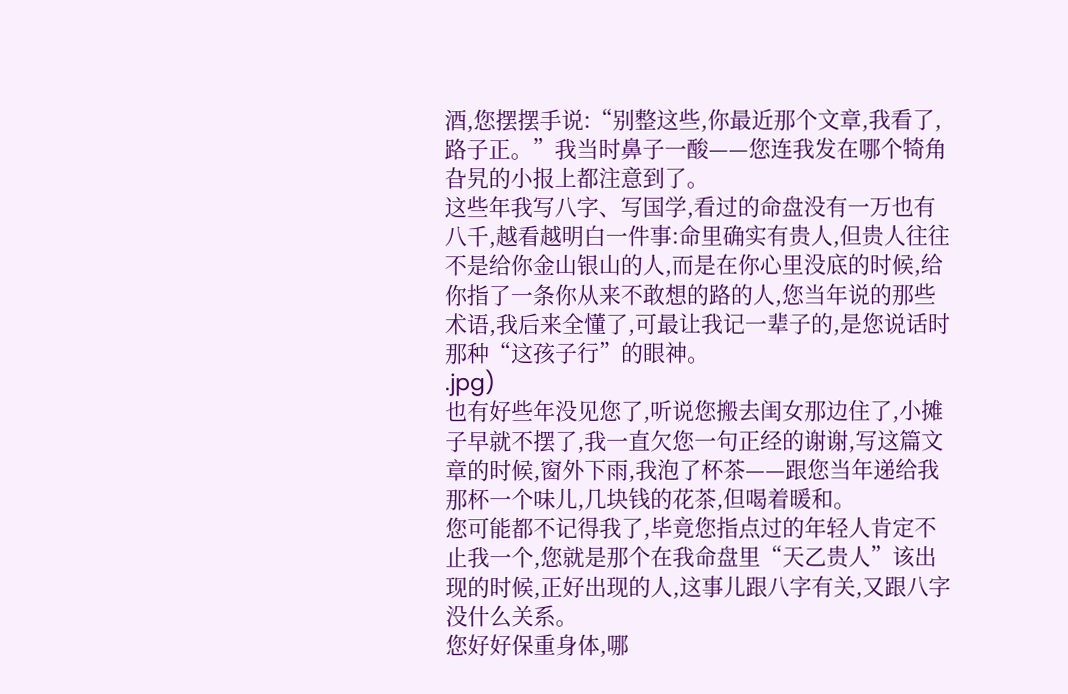酒,您摆摆手说:“别整这些,你最近那个文章,我看了,路子正。”我当时鼻子一酸——您连我发在哪个犄角旮旯的小报上都注意到了。
这些年我写八字、写国学,看过的命盘没有一万也有八千,越看越明白一件事:命里确实有贵人,但贵人往往不是给你金山银山的人,而是在你心里没底的时候,给你指了一条你从来不敢想的路的人,您当年说的那些术语,我后来全懂了,可最让我记一辈子的,是您说话时那种“这孩子行”的眼神。
.jpg)
也有好些年没见您了,听说您搬去闺女那边住了,小摊子早就不摆了,我一直欠您一句正经的谢谢,写这篇文章的时候,窗外下雨,我泡了杯茶——跟您当年递给我那杯一个味儿,几块钱的花茶,但喝着暖和。
您可能都不记得我了,毕竟您指点过的年轻人肯定不止我一个,您就是那个在我命盘里“天乙贵人”该出现的时候,正好出现的人,这事儿跟八字有关,又跟八字没什么关系。
您好好保重身体,哪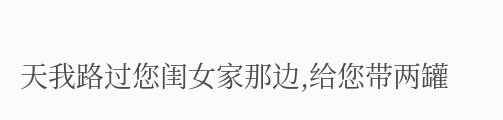天我路过您闺女家那边,给您带两罐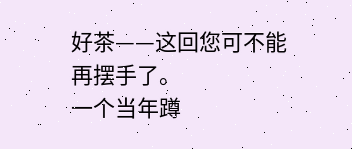好茶——这回您可不能再摆手了。
一个当年蹲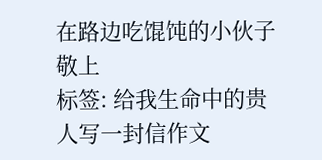在路边吃馄饨的小伙子 敬上
标签: 给我生命中的贵人写一封信作文